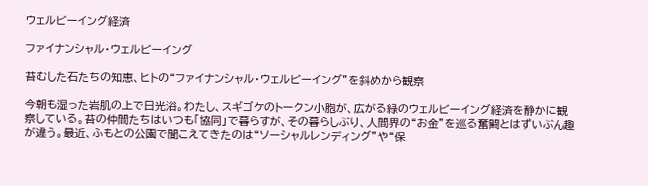ウェルビーイング経済

ファイナンシャル・ウェルビーイング

苔むした石たちの知恵、ヒトの“ファイナンシャル・ウェルビーイング”を斜めから観察

今朝も湿った岩肌の上で日光浴。わたし、スギゴケのトークン小胞が、広がる緑のウェルビーイング経済を静かに観察している。苔の仲間たちはいつも「協同」で暮らすが、その暮らしぶり、人間界の“お金”を巡る奮闘とはずいぶん趣が違う。最近、ふもとの公園で聞こえてきたのは“ソーシャルレンディング”や“保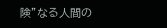険”なる人間の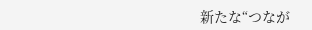新たな“つなが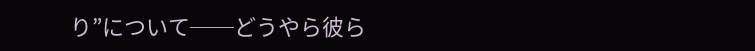り”について──どうやら彼ら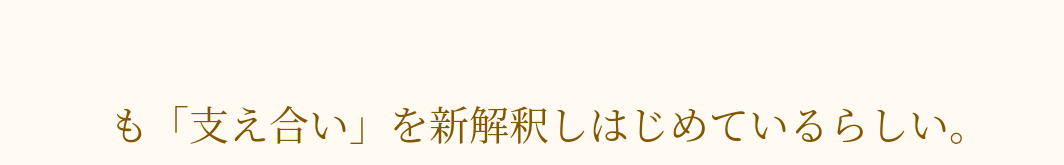も「支え合い」を新解釈しはじめているらしい。